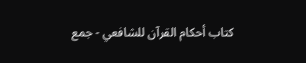كتاب أحكام القرآن للشافعي - جمع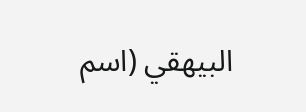البيهقي (اسم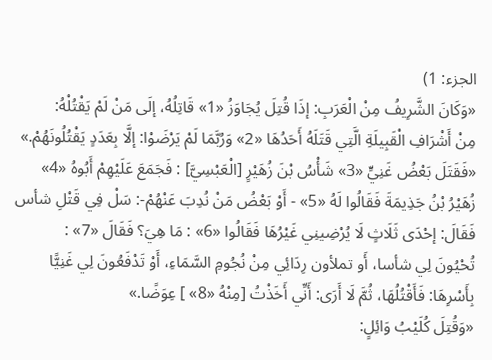الجزء: 1)
«وَكَانَ الشَّرِيفُ مِنْ الْعَرَبِ: إذَا قُتِلَ يُجَاوَزُ «1» قَاتِلُهُ، إلَى مَنْ لَمْ يَقْتُلْهُ:
مِنْ أَشْرَافِ الْقَبِيلَةِ الَّتِي قَتَلَهُ أَحَدُهَا «2» وَرُبَّمَا لَمْ يَرْضَوْا: إلَّا بِعَدَدٍ يَقْتُلُونَهُمْ.»
«فَقَتَلَ بَعْضُ غَنِيٍّ «3» شَأْسُ بْنَ زُهَيْرٍ [الْعَبْسِيَّ] : فَجَمَعَ عَلَيْهِمْ أَبُوهُ «4» زُهَيْرُ بْنُ جَذِيمَةَ فَقَالُوا لَهُ «5» - أَوْ بَعْضُ مَنْ نُدِبَ عَنْهُمْ-: سَلْ فِي قَتْلِ شأس فَقَالَ: إحْدَى ثَلَاثٍ لَا يُرْضِينِي غَيْرُهَا فَقَالُوا «6» : مَا هِيَ؟ فَقَالَ «7» :
تُحْيُونَ لِي شأسا، أَو تملأون رِدَائِي مِنْ نُجُومِ السَّمَاءِ، أَوْ تَدْفَعُونَ لِي غَنِيًّا بِأَسْرِهَا: فَأَقْتُلُهَا، ثُمَّ لَا أَرَى: أَنِّي أَخَذْتُ [مِنْهُ «8» ] عِوَضًا.»
«وَقُتِلَ كُلَيْبُ وَائِلٍ: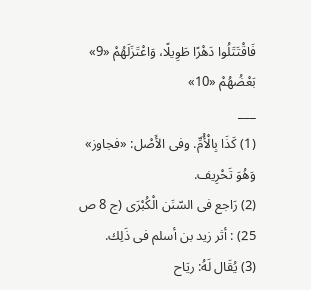فَاقْتَتَلُوا دَهْرًا طَوِيلًا، وَاعْتَزَلَهُمْ «9» بَعْضُهُمْ «10»
___
(1) كَذَا بِالْأُمِّ. وفى الأَصْل: «فجاوز» وَهُوَ تَحْرِيف.
(2) رَاجع فى السّنَن الْكُبْرَى (ج 8 ص 25) : أثر زيد بن أسلم فى ذَلِك.
(3) يُقَال لَهُ: ريَاح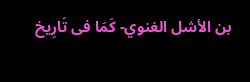بن الأشل الغنوي- كَمَا فى تَارِيخ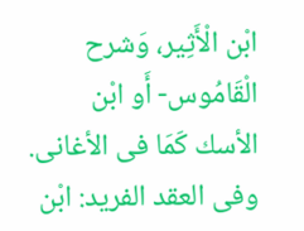ابْن الْأَثِير، وَشرح الْقَامُوس- أَو ابْن الأسك كَمَا فى الأغانى. وفى العقد الفريد: ابْن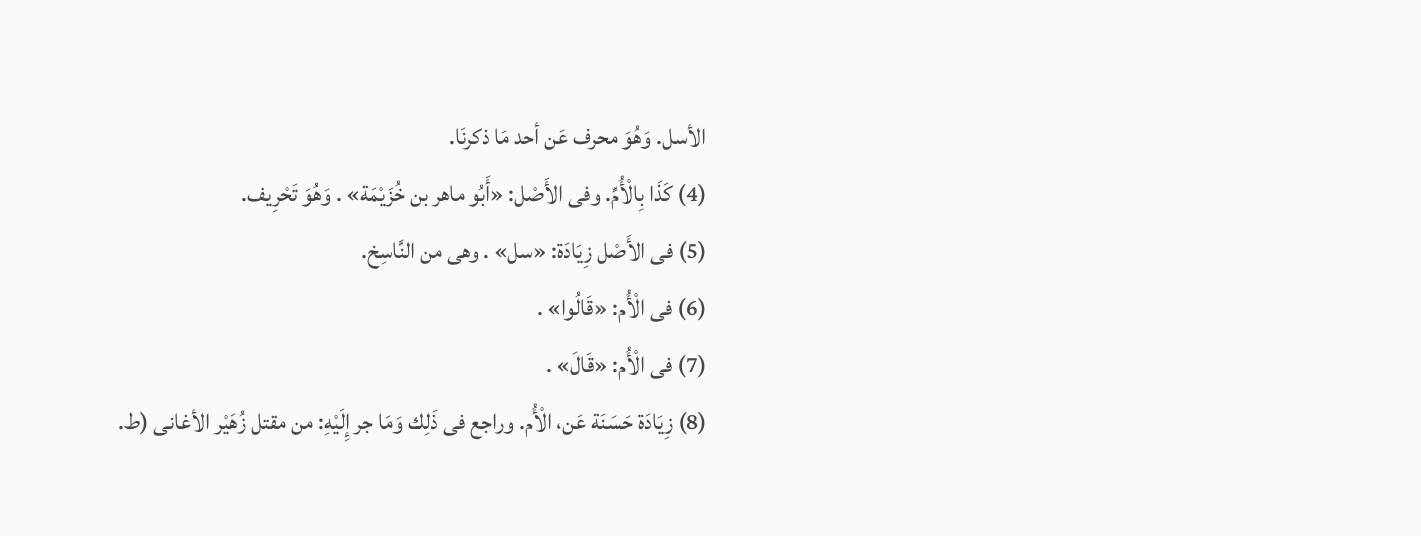الأسل. وَهُوَ محرف عَن أحد مَا ذكرنَا.
(4) كَذَا بِالْأُمِّ. وفى الأَصْل: «أَبُو ماهر بن خُزَيْمَة» . وَهُوَ تَحْرِيف.
(5) فى الأَصْل زِيَادَة: «سل» . وهى من النَّاسِخ.
(6) فى الْأُم: «قَالُوا» .
(7) فى الْأُم: «قَالَ» .
(8) زِيَادَة حَسَنَة عَن، الْأُم. وراجع فى ذَلِك وَمَا جر إِلَيْهِ: من مقتل زُهَيْر الأغانى (ط.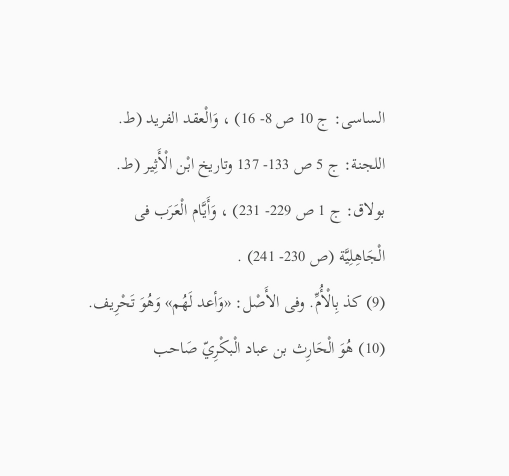الساسى: ج 10 ص 8- 16) ، وَالْعقد الفريد (ط. اللجنة: ج 5 ص 133- 137 وتاريخ ابْن الْأَثِير (ط. بولاق: ج 1 ص 229- 231) ، وَأَيَّام الْعَرَب فى الْجَاهِلِيَّة (ص 230- 241) .
(9) كذ بِالْأُمِّ. وفى الأَصْل: «وَأعد لَهُم» وَهُوَ تَحْرِيف.
(10) هُوَ الْحَارِث بن عباد الْبكْرِيّ صَاحب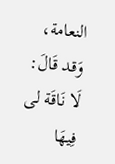النعامة، وَقد قَالَ: لَا نَاقَة لى فِيهَا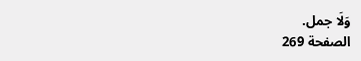وَلَا جمل.
الصفحة 269